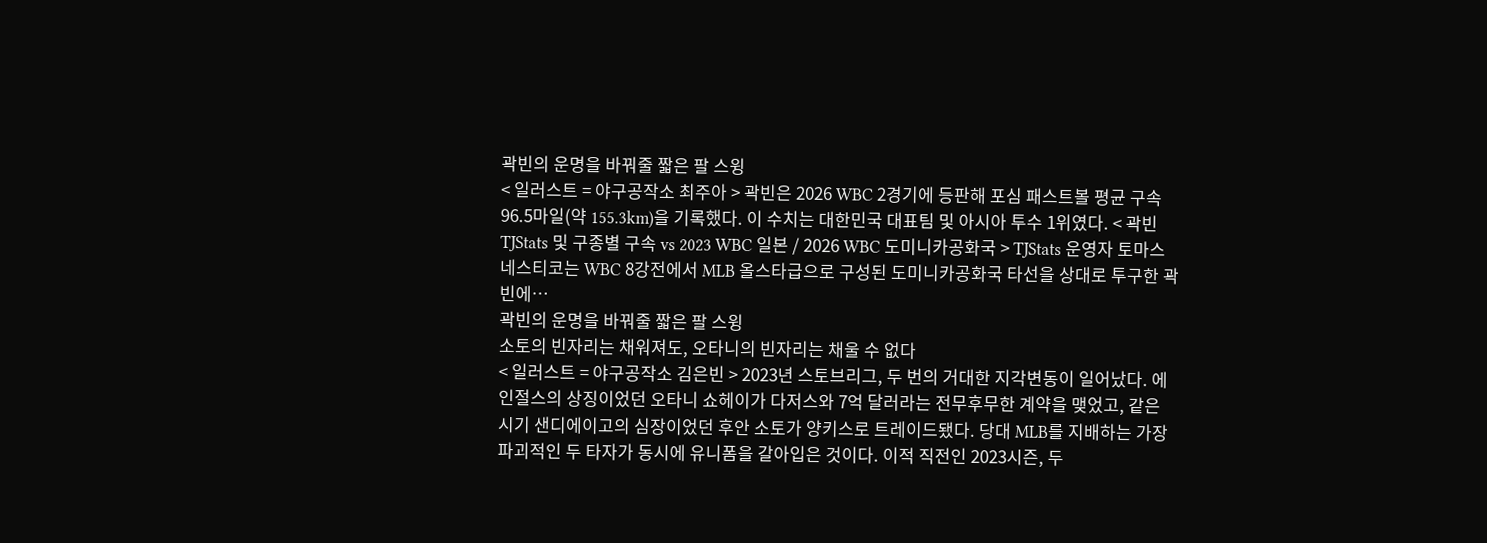곽빈의 운명을 바꿔줄 짧은 팔 스윙
< 일러스트 = 야구공작소 최주아 > 곽빈은 2026 WBC 2경기에 등판해 포심 패스트볼 평균 구속 96.5마일(약 155.3km)을 기록했다. 이 수치는 대한민국 대표팀 및 아시아 투수 1위였다. < 곽빈 TJStats 및 구종별 구속 vs 2023 WBC 일본 / 2026 WBC 도미니카공화국 > TJStats 운영자 토마스 네스티코는 WBC 8강전에서 MLB 올스타급으로 구성된 도미니카공화국 타선을 상대로 투구한 곽빈에…
곽빈의 운명을 바꿔줄 짧은 팔 스윙
소토의 빈자리는 채워져도, 오타니의 빈자리는 채울 수 없다
< 일러스트 = 야구공작소 김은빈 > 2023년 스토브리그, 두 번의 거대한 지각변동이 일어났다. 에인절스의 상징이었던 오타니 쇼헤이가 다저스와 7억 달러라는 전무후무한 계약을 맺었고, 같은 시기 샌디에이고의 심장이었던 후안 소토가 양키스로 트레이드됐다. 당대 MLB를 지배하는 가장 파괴적인 두 타자가 동시에 유니폼을 갈아입은 것이다. 이적 직전인 2023시즌, 두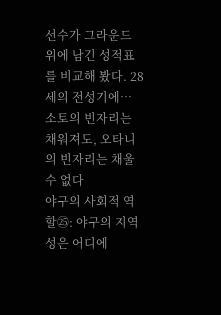선수가 그라운드 위에 남긴 성적표를 비교해 봤다. 28세의 전성기에…
소토의 빈자리는 채워져도, 오타니의 빈자리는 채울 수 없다
야구의 사회적 역할㉕: 야구의 지역성은 어디에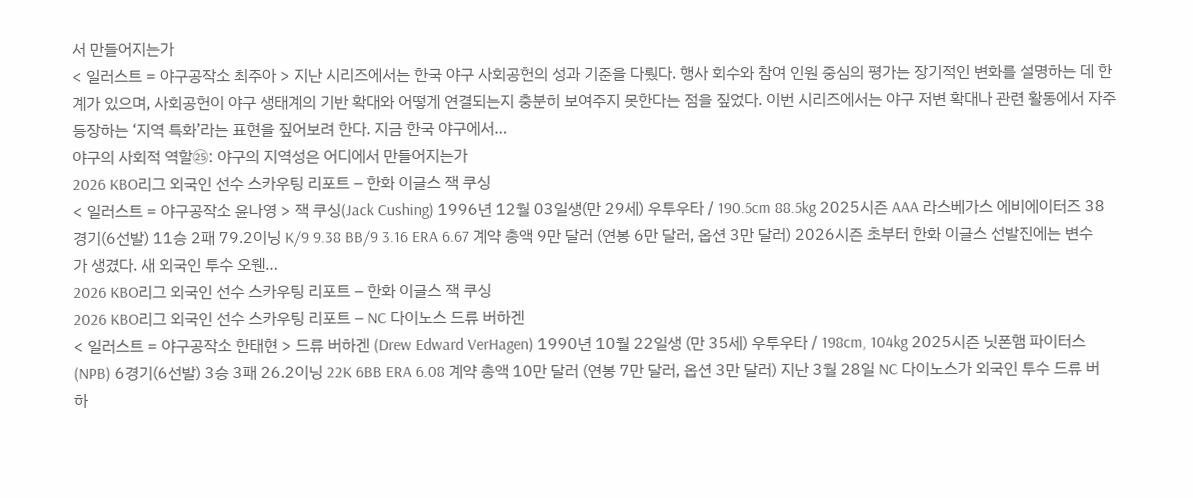서 만들어지는가
< 일러스트 = 야구공작소 최주아 > 지난 시리즈에서는 한국 야구 사회공헌의 성과 기준을 다뤘다. 행사 회수와 참여 인원 중심의 평가는 장기적인 변화를 설명하는 데 한계가 있으며, 사회공헌이 야구 생태계의 기반 확대와 어떻게 연결되는지 충분히 보여주지 못한다는 점을 짚었다. 이번 시리즈에서는 야구 저변 확대나 관련 활동에서 자주 등장하는 ‘지역 특화’라는 표현을 짚어보려 한다. 지금 한국 야구에서…
야구의 사회적 역할㉕: 야구의 지역성은 어디에서 만들어지는가
2026 KBO리그 외국인 선수 스카우팅 리포트 – 한화 이글스 잭 쿠싱
< 일러스트 = 야구공작소 윤나영 > 잭 쿠싱(Jack Cushing) 1996년 12월 03일생(만 29세) 우투우타 / 190.5cm 88.5kg 2025시즌 AAA 라스베가스 에비에이터즈 38경기(6선발) 11승 2패 79.2이닝 K/9 9.38 BB/9 3.16 ERA 6.67 계약 총액 9만 달러 (연봉 6만 달러, 옵션 3만 달러) 2026시즌 초부터 한화 이글스 선발진에는 변수가 생겼다. 새 외국인 투수 오웬…
2026 KBO리그 외국인 선수 스카우팅 리포트 – 한화 이글스 잭 쿠싱
2026 KBO리그 외국인 선수 스카우팅 리포트 – NC 다이노스 드류 버하겐
< 일러스트 = 야구공작소 한태현 > 드류 버하겐 (Drew Edward VerHagen) 1990년 10월 22일생 (만 35세) 우투우타 / 198cm, 104kg 2025시즌 닛폰햄 파이터스(NPB) 6경기(6선발) 3승 3패 26.2이닝 22K 6BB ERA 6.08 계약 총액 10만 달러 (연봉 7만 달러, 옵션 3만 달러) 지난 3월 28일 NC 다이노스가 외국인 투수 드류 버하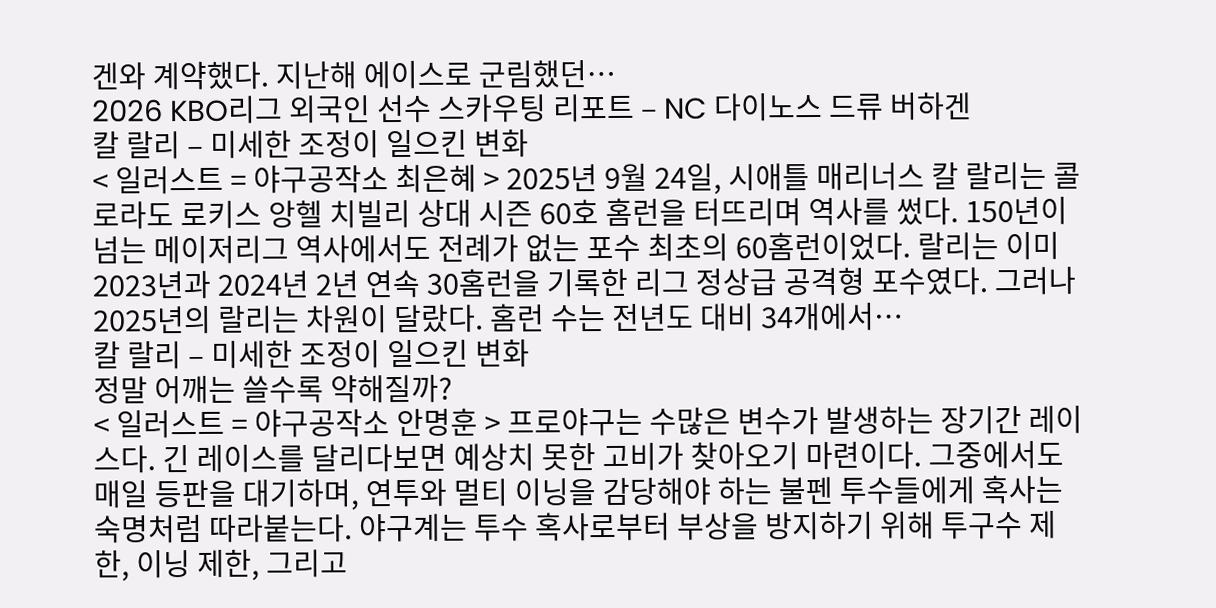겐와 계약했다. 지난해 에이스로 군림했던…
2026 KBO리그 외국인 선수 스카우팅 리포트 – NC 다이노스 드류 버하겐
칼 랄리 – 미세한 조정이 일으킨 변화
< 일러스트 = 야구공작소 최은혜 > 2025년 9월 24일, 시애틀 매리너스 칼 랄리는 콜로라도 로키스 앙헬 치빌리 상대 시즌 60호 홈런을 터뜨리며 역사를 썼다. 150년이 넘는 메이저리그 역사에서도 전례가 없는 포수 최초의 60홈런이었다. 랄리는 이미 2023년과 2024년 2년 연속 30홈런을 기록한 리그 정상급 공격형 포수였다. 그러나 2025년의 랄리는 차원이 달랐다. 홈런 수는 전년도 대비 34개에서…
칼 랄리 – 미세한 조정이 일으킨 변화
정말 어깨는 쓸수록 약해질까?
< 일러스트 = 야구공작소 안명훈 > 프로야구는 수많은 변수가 발생하는 장기간 레이스다. 긴 레이스를 달리다보면 예상치 못한 고비가 찾아오기 마련이다. 그중에서도 매일 등판을 대기하며, 연투와 멀티 이닝을 감당해야 하는 불펜 투수들에게 혹사는 숙명처럼 따라붙는다. 야구계는 투수 혹사로부터 부상을 방지하기 위해 투구수 제한, 이닝 제한, 그리고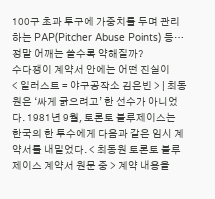100구 초과 투구에 가중치를 두며 관리하는 PAP(Pitcher Abuse Points) 등…
정말 어깨는 쓸수록 약해질까?
수다쟁이 계약서 안에는 어떤 진실이
< 일러스트 = 야구공작소 김은빈 > | 최동원은 ‘싸게 긁으려고’ 한 선수가 아니었다. 1981년 9월, 토론토 블루제이스는 한국의 한 투수에게 다음과 같은 임시 계약서를 내밀었다. < 최동원 토론토 블루제이스 계약서 원문 중 > 계약 내용을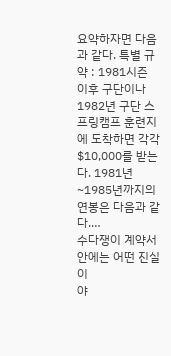요약하자면 다음과 같다. 특별 규약 : 1981시즌 이후 구단이나 1982년 구단 스프링캠프 훈련지에 도착하면 각각 $10,000를 받는다. 1981년~1985년까지의 연봉은 다음과 같다.…
수다쟁이 계약서 안에는 어떤 진실이
야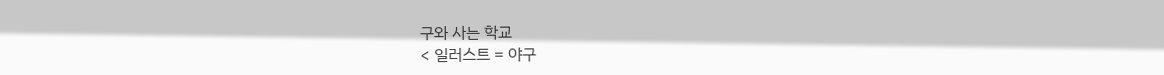구와 사는 학교
< 일러스트 = 야구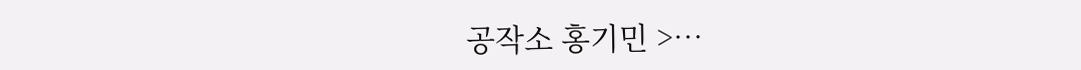공작소 홍기민 >…